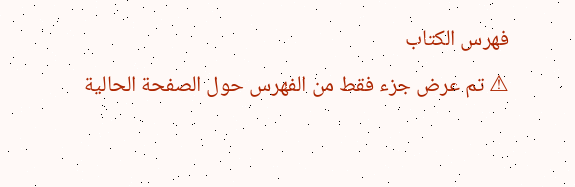فهرس الكتاب
⚠ تم عرض جزء فقط من الفهرس حول الصفحة الحالية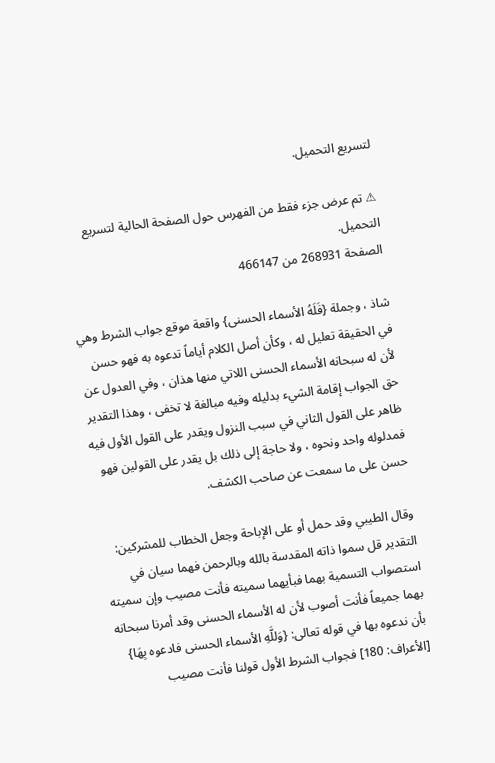لتسريع التحميل.

⚠ تم عرض جزء فقط من الفهرس حول الصفحة الحالية لتسريع التحميل.
الصفحة 268931 من 466147

شاذ ، وجملة {فَلَهُ الأسماء الحسنى} واقعة موقع جواب الشرط وهي في الحقيقة تعليل له ، وكأن أصل الكلام أياماً تدعوه به فهو حسن لأن له سبحانه الأسماء الحسنى اللاتي منها هذان ، وفي العدول عن حق الجواب إقامة الشيء بدليله وفيه مبالغة لا تخفى ، وهذا التقدير ظاهر على القول الثاني في سبب النزول ويقدر على القول الأول فيه فمدلوله واحد ونحوه ، ولا حاجة إلى ذلك بل يقدر على القولين فهو حسن على ما سمعت عن صاحب الكشف.

وقال الطيبي وقد حمل أو على الإباحة وجعل الخطاب للمشركين: التقدير قل سموا ذاته المقدسة بالله وبالرحمن فهما سيان في استصواب التسمية بهما فبأيهما سميته فأنت مصيب وإن سميته بهما جميعاً فأنت أصوب لأن له الأسماء الحسنى وقد أمرنا سبحانه بأن ندعوه بها في قوله تعالى: {وَللَّهِ الأسماء الحسنى فادعوه بِهَا} [الأعراف: 180] فجواب الشرط الأول قولنا فأنت مصيب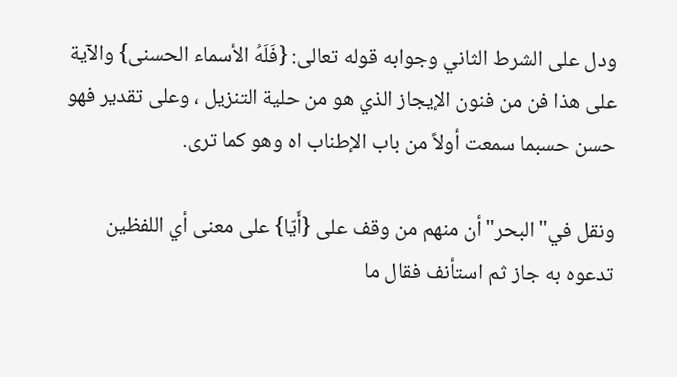ودل على الشرط الثاني وجوابه قوله تعالى: {فَلَهُ الأسماء الحسنى} والآية على هذا فن من فنون الإيجاز الذي هو من حلية التنزيل ، وعلى تقدير فهو حسن حسبما سمعت أولاً من باب الإطناب اه وهو كما ترى.

ونقل في"البحر"أن منهم من وقف على {أَيّا} على معنى أي اللفظين تدعوه به جاز ثم استأنف فقال ما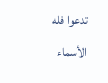تدعوا فله الأسماء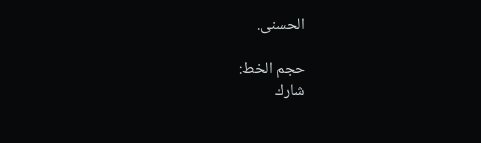الحسنى.

حجم الخط:
شارك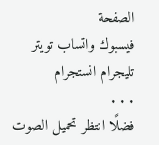الصفحة
فيسبوك واتساب تويتر تليجرام انستجرام
. . .
فضلًا انتظر تحميل الصوت